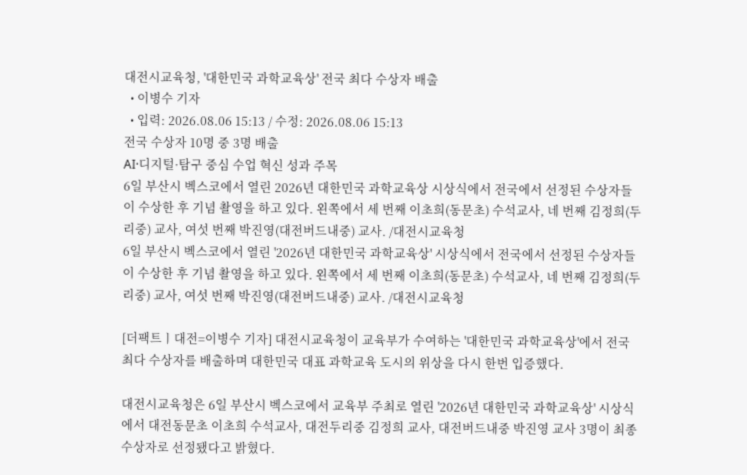대전시교육청, '대한민국 과학교육상' 전국 최다 수상자 배출
  • 이병수 기자
  • 입력: 2026.08.06 15:13 / 수정: 2026.08.06 15:13
전국 수상자 10명 중 3명 배출
AI·디지털·탐구 중심 수업 혁신 성과 주목
6일 부산시 벡스코에서 열린 2026년 대한민국 과학교육상 시상식에서 전국에서 선정된 수상자들이 수상한 후 기념 촬영을 하고 있다. 왼쪽에서 세 번째 이초희(동문초) 수석교사, 네 번째 김정희(두리중) 교사, 여섯 번째 박진영(대전버드내중) 교사. /대전시교육청
6일 부산시 벡스코에서 열린 '2026년 대한민국 과학교육상' 시상식에서 전국에서 선정된 수상자들이 수상한 후 기념 촬영을 하고 있다. 왼쪽에서 세 번째 이초희(동문초) 수석교사, 네 번째 김정희(두리중) 교사, 여섯 번째 박진영(대전버드내중) 교사. /대전시교육청

[더팩트ㅣ대전=이병수 기자] 대전시교육청이 교육부가 수여하는 '대한민국 과학교육상'에서 전국 최다 수상자를 배출하며 대한민국 대표 과학교육 도시의 위상을 다시 한번 입증했다.

대전시교육청은 6일 부산시 벡스코에서 교육부 주최로 열린 '2026년 대한민국 과학교육상' 시상식에서 대전동문초 이초희 수석교사, 대전두리중 김정희 교사, 대전버드내중 박진영 교사 3명이 최종 수상자로 선정됐다고 밝혔다.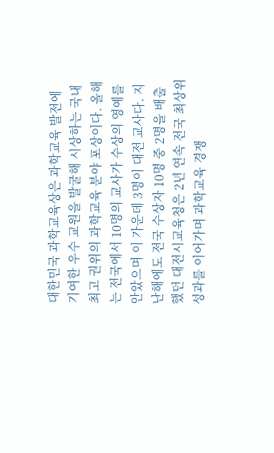대한민국 과학교육상은 과학교육 발전에 기여한 우수 교원을 발굴해 시상하는 국내 최고 권위의 과학교육 분야 포상이다. 올해는 전국에서 10명의 교사가 수상의 영예를 안았으며 이 가운데 3명이 대전 교사다. 지난해에도 전국 수상자 10명 중 2명을 배출했던 대전시교육청은 2년 연속 전국 최상위 성과를 이어가며 과학교육 경쟁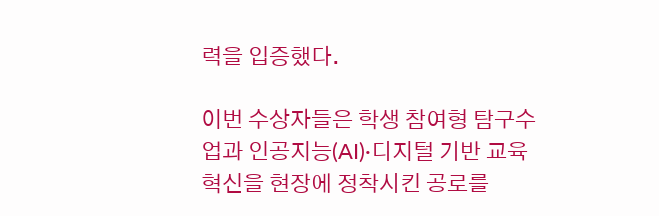력을 입증했다.

이번 수상자들은 학생 참여형 탐구수업과 인공지능(AI)·디지털 기반 교육 혁신을 현장에 정착시킨 공로를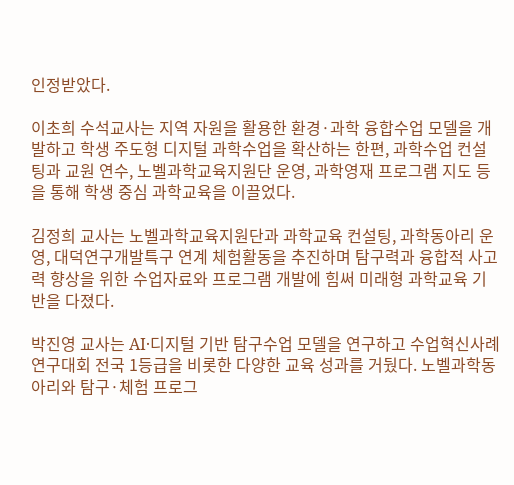인정받았다.

이초희 수석교사는 지역 자원을 활용한 환경·과학 융합수업 모델을 개발하고 학생 주도형 디지털 과학수업을 확산하는 한편, 과학수업 컨설팅과 교원 연수, 노벨과학교육지원단 운영, 과학영재 프로그램 지도 등을 통해 학생 중심 과학교육을 이끌었다.

김정희 교사는 노벨과학교육지원단과 과학교육 컨설팅, 과학동아리 운영, 대덕연구개발특구 연계 체험활동을 추진하며 탐구력과 융합적 사고력 향상을 위한 수업자료와 프로그램 개발에 힘써 미래형 과학교육 기반을 다졌다.

박진영 교사는 AI·디지털 기반 탐구수업 모델을 연구하고 수업혁신사례연구대회 전국 1등급을 비롯한 다양한 교육 성과를 거뒀다. 노벨과학동아리와 탐구·체험 프로그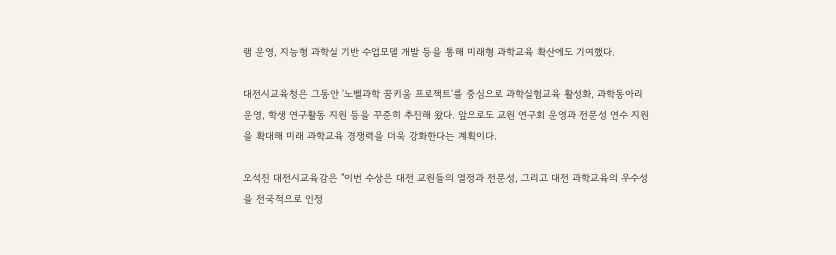램 운영, 지능형 과학실 기반 수업모델 개발 등을 통해 미래형 과학교육 확산에도 기여했다.

대전시교육청은 그동안 '노벨과학 꿈키움 프로젝트'를 중심으로 과학실험교육 활성화, 과학동아리 운영, 학생 연구활동 지원 등을 꾸준히 추진해 왔다. 앞으로도 교원 연구회 운영과 전문성 연수 지원을 확대해 미래 과학교육 경쟁력을 더욱 강화한다는 계획이다.

오석진 대전시교육감은 "이번 수상은 대전 교원들의 열정과 전문성, 그리고 대전 과학교육의 우수성을 전국적으로 인정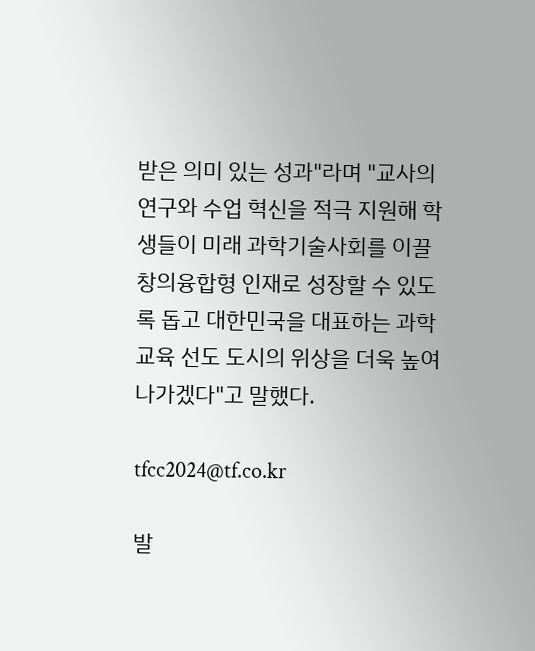받은 의미 있는 성과"라며 "교사의 연구와 수업 혁신을 적극 지원해 학생들이 미래 과학기술사회를 이끌 창의융합형 인재로 성장할 수 있도록 돕고 대한민국을 대표하는 과학교육 선도 도시의 위상을 더욱 높여 나가겠다"고 말했다.

tfcc2024@tf.co.kr

발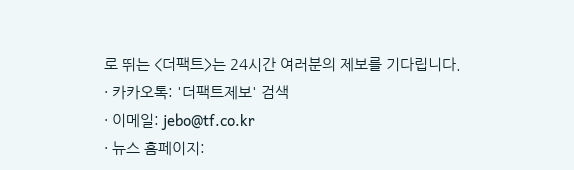로 뛰는 <더팩트>는 24시간 여러분의 제보를 기다립니다.
· 카카오톡: '더팩트제보' 검색
· 이메일: jebo@tf.co.kr
· 뉴스 홈페이지: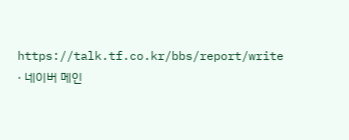https://talk.tf.co.kr/bbs/report/write
· 네이버 메인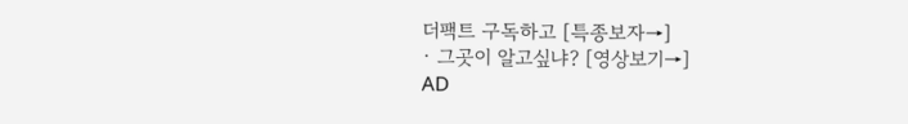더팩트 구독하고 [특종보자→]
· 그곳이 알고싶냐? [영상보기→]
AD